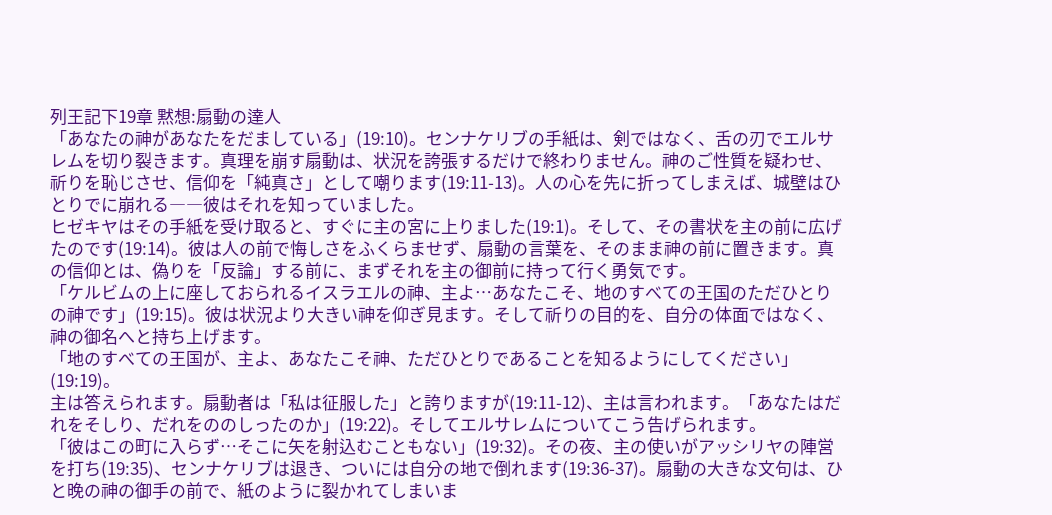列王記下19章 黙想:扇動の達人
「あなたの神があなたをだましている」(19:10)。センナケリブの手紙は、剣ではなく、舌の刃でエルサレムを切り裂きます。真理を崩す扇動は、状況を誇張するだけで終わりません。神のご性質を疑わせ、祈りを恥じさせ、信仰を「純真さ」として嘲ります(19:11-13)。人の心を先に折ってしまえば、城壁はひとりでに崩れる――彼はそれを知っていました。
ヒゼキヤはその手紙を受け取ると、すぐに主の宮に上りました(19:1)。そして、その書状を主の前に広げたのです(19:14)。彼は人の前で悔しさをふくらませず、扇動の言葉を、そのまま神の前に置きます。真の信仰とは、偽りを「反論」する前に、まずそれを主の御前に持って行く勇気です。
「ケルビムの上に座しておられるイスラエルの神、主よ…あなたこそ、地のすべての王国のただひとりの神です」(19:15)。彼は状況より大きい神を仰ぎ見ます。そして祈りの目的を、自分の体面ではなく、神の御名へと持ち上げます。
「地のすべての王国が、主よ、あなたこそ神、ただひとりであることを知るようにしてください」(19:19)。
主は答えられます。扇動者は「私は征服した」と誇りますが(19:11-12)、主は言われます。「あなたはだれをそしり、だれをののしったのか」(19:22)。そしてエルサレムについてこう告げられます。
「彼はこの町に入らず…そこに矢を射込むこともない」(19:32)。その夜、主の使いがアッシリヤの陣営を打ち(19:35)、センナケリブは退き、ついには自分の地で倒れます(19:36-37)。扇動の大きな文句は、ひと晩の神の御手の前で、紙のように裂かれてしまいま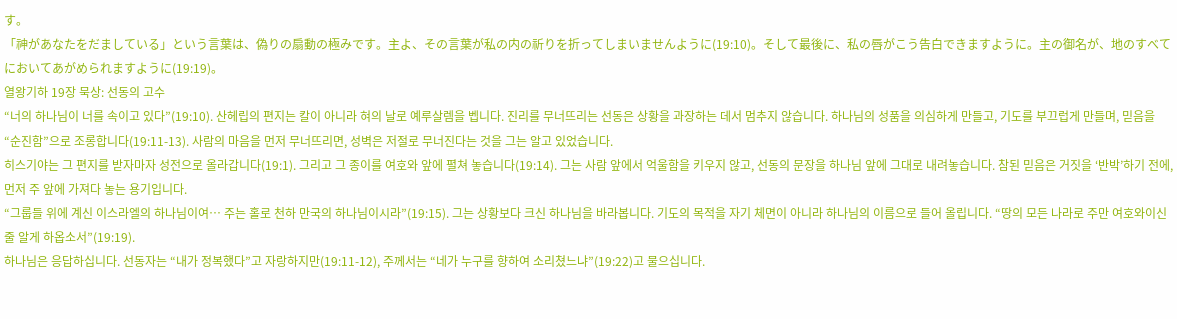す。
「神があなたをだましている」という言葉は、偽りの扇動の極みです。主よ、その言葉が私の内の祈りを折ってしまいませんように(19:10)。そして最後に、私の唇がこう告白できますように。主の御名が、地のすべてにおいてあがめられますように(19:19)。
열왕기하 19장 묵상: 선동의 고수
“너의 하나님이 너를 속이고 있다”(19:10). 산헤립의 편지는 칼이 아니라 혀의 날로 예루살렘을 벱니다. 진리를 무너뜨리는 선동은 상황을 과장하는 데서 멈추지 않습니다. 하나님의 성품을 의심하게 만들고, 기도를 부끄럽게 만들며, 믿음을 “순진함”으로 조롱합니다(19:11-13). 사람의 마음을 먼저 무너뜨리면, 성벽은 저절로 무너진다는 것을 그는 알고 있었습니다.
히스기야는 그 편지를 받자마자 성전으로 올라갑니다(19:1). 그리고 그 종이를 여호와 앞에 펼쳐 놓습니다(19:14). 그는 사람 앞에서 억울함을 키우지 않고, 선동의 문장을 하나님 앞에 그대로 내려놓습니다. 참된 믿음은 거짓을 ‘반박’하기 전에, 먼저 주 앞에 가져다 놓는 용기입니다.
“그룹들 위에 계신 이스라엘의 하나님이여… 주는 홀로 천하 만국의 하나님이시라”(19:15). 그는 상황보다 크신 하나님을 바라봅니다. 기도의 목적을 자기 체면이 아니라 하나님의 이름으로 들어 올립니다. “땅의 모든 나라로 주만 여호와이신 줄 알게 하옵소서”(19:19).
하나님은 응답하십니다. 선동자는 “내가 정복했다”고 자랑하지만(19:11-12), 주께서는 “네가 누구를 향하여 소리쳤느냐”(19:22)고 물으십니다.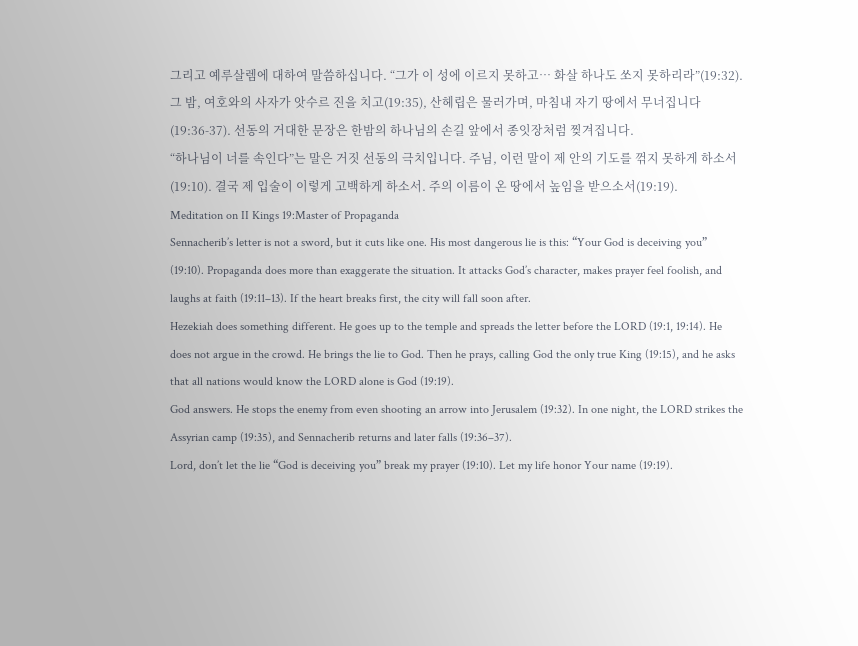그리고 예루살렘에 대하여 말씀하십니다. “그가 이 성에 이르지 못하고… 화살 하나도 쏘지 못하리라”(19:32). 그 밤, 여호와의 사자가 앗수르 진을 치고(19:35), 산헤립은 물러가며, 마침내 자기 땅에서 무너집니다(19:36-37). 선동의 거대한 문장은 한밤의 하나님의 손길 앞에서 종잇장처럼 찢겨집니다.
“하나님이 너를 속인다”는 말은 거짓 선동의 극치입니다. 주님, 이런 말이 제 안의 기도를 꺾지 못하게 하소서(19:10). 결국 제 입술이 이렇게 고백하게 하소서. 주의 이름이 온 땅에서 높임을 받으소서(19:19).
Meditation on II Kings 19:Master of Propaganda
Sennacherib’s letter is not a sword, but it cuts like one. His most dangerous lie is this: “Your God is deceiving you” (19:10). Propaganda does more than exaggerate the situation. It attacks God’s character, makes prayer feel foolish, and laughs at faith (19:11–13). If the heart breaks first, the city will fall soon after.
Hezekiah does something different. He goes up to the temple and spreads the letter before the LORD (19:1, 19:14). He does not argue in the crowd. He brings the lie to God. Then he prays, calling God the only true King (19:15), and he asks that all nations would know the LORD alone is God (19:19).
God answers. He stops the enemy from even shooting an arrow into Jerusalem (19:32). In one night, the LORD strikes the Assyrian camp (19:35), and Sennacherib returns and later falls (19:36–37).
Lord, don’t let the lie “God is deceiving you” break my prayer (19:10). Let my life honor Your name (19:19).